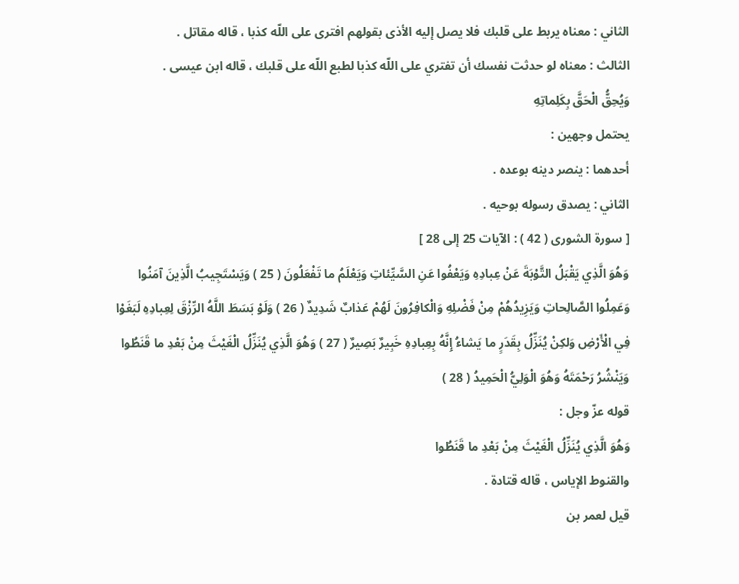الثاني : معناه يربط على قلبك فلا يصل إليه الأذى بقولهم افترى على اللّه كذبا ، قاله مقاتل .
الثالث : معناه لو حدثت نفسك أن تفتري على اللّه كذبا لطبع اللّه على قلبك ، قاله ابن عيسى .
وَيُحِقُّ الْحَقَّ بِكَلِماتِهِ
يحتمل وجهين :
أحدهما : ينصر دينه بوعده .
الثاني : يصدق رسوله بوحيه .
[ سورة الشورى ( 42 ) : الآيات 25 إلى 28 ]
وَهُوَ الَّذِي يَقْبَلُ التَّوْبَةَ عَنْ عِبادِهِ وَيَعْفُوا عَنِ السَّيِّئاتِ وَيَعْلَمُ ما تَفْعَلُونَ ( 25 ) وَيَسْتَجِيبُ الَّذِينَ آمَنُوا وَعَمِلُوا الصَّالِحاتِ وَيَزِيدُهُمْ مِنْ فَضْلِهِ وَالْكافِرُونَ لَهُمْ عَذابٌ شَدِيدٌ ( 26 ) وَلَوْ بَسَطَ اللَّهُ الرِّزْقَ لِعِبادِهِ لَبَغَوْا فِي الْأَرْضِ وَلكِنْ يُنَزِّلُ بِقَدَرٍ ما يَشاءُ إِنَّهُ بِعِبادِهِ خَبِيرٌ بَصِيرٌ ( 27 ) وَهُوَ الَّذِي يُنَزِّلُ الْغَيْثَ مِنْ بَعْدِ ما قَنَطُوا وَيَنْشُرُ رَحْمَتَهُ وَهُوَ الْوَلِيُّ الْحَمِيدُ ( 28 )
قوله عزّ وجل :
وَهُوَ الَّذِي يُنَزِّلُ الْغَيْثَ مِنْ بَعْدِ ما قَنَطُوا
والقنوط الإياس ، قاله قتادة .
قيل لعمر بن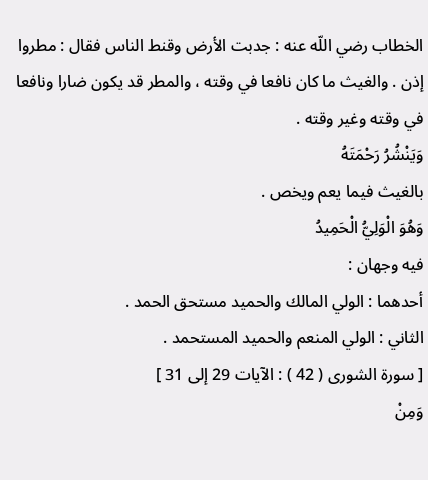الخطاب رضي اللّه عنه : جدبت الأرض وقنط الناس فقال : مطروا إذن . والغيث ما كان نافعا في وقته ، والمطر قد يكون ضارا ونافعا في وقته وغير وقته .
وَيَنْشُرُ رَحْمَتَهُ
بالغيث فيما يعم ويخص .
وَهُوَ الْوَلِيُّ الْحَمِيدُ
فيه وجهان :
أحدهما : الولي المالك والحميد مستحق الحمد .
الثاني : الولي المنعم والحميد المستحمد .
[ سورة الشورى ( 42 ) : الآيات 29 إلى 31 ]
وَمِنْ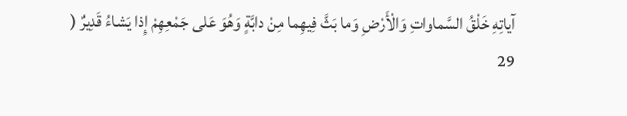آياتِهِ خَلْقُ السَّماواتِ وَالْأَرْضِ وَما بَثَّ فِيهِما مِنْ دابَّةٍ وَهُوَ عَلى جَمْعِهِمْ إِذا يَشاءُ قَدِيرٌ ( 29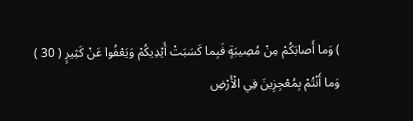) وَما أَصابَكُمْ مِنْ مُصِيبَةٍ فَبِما كَسَبَتْ أَيْدِيكُمْ وَيَعْفُوا عَنْ كَثِيرٍ ( 30 ) وَما أَنْتُمْ بِمُعْجِزِينَ فِي الْأَرْضِ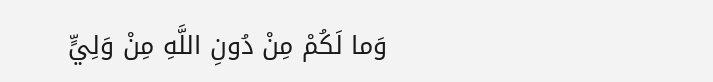وَما لَكُمْ مِنْ دُونِ اللَّهِ مِنْ وَلِيٍّ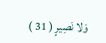وَلا نَصِيرٍ ( 31 )